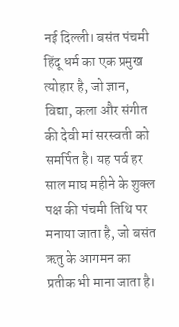नई दिल्ली। बसंत पंचमी हिंदू धर्म का एक प्रमुख त्योहार है, जो ज्ञान, विद्या, कला और संगीत की देवी मां सरस्वती को समर्पित है। यह पर्व हर साल माघ महीने के शुक्ल पक्ष की पंचमी तिथि पर मनाया जाता है, जो बसंत ऋतु के आगमन का प्रतीक भी माना जाता है।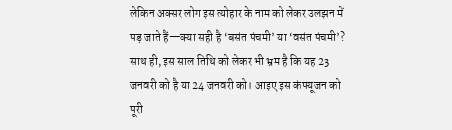लेकिन अक्सर लोग इस त्योहार के नाम को लेकर उलझन में पड़ जाते हैं—क्या सही है ‘बसंत पंचमी’ या ‘वसंत पंचमी’? साथ ही, इस साल तिथि को लेकर भी भ्रम है कि यह 23 जनवरी को है या 24 जनवरी को। आइए इस कंफ्यूजन को पूरी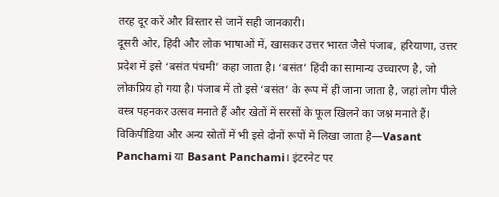तरह दूर करें और विस्तार से जानें सही जानकारी।
दूसरी ओर, हिंदी और लोक भाषाओं में, खासकर उत्तर भारत जैसे पंजाब, हरियाणा, उत्तर प्रदेश में इसे ‘बसंत पंचमी’ कहा जाता है। ‘बसंत’ हिंदी का सामान्य उच्चारण है, जो लोकप्रिय हो गया है। पंजाब में तो इसे ‘बसंत’ के रूप में ही जाना जाता है, जहां लोग पीले वस्त्र पहनकर उत्सव मनाते हैं और खेतों में सरसों के फूल खिलने का जश्न मनाते हैं। विकिपीडिया और अन्य स्रोतों में भी इसे दोनों रूपों में लिखा जाता है—Vasant Panchami या Basant Panchami। इंटरनेट पर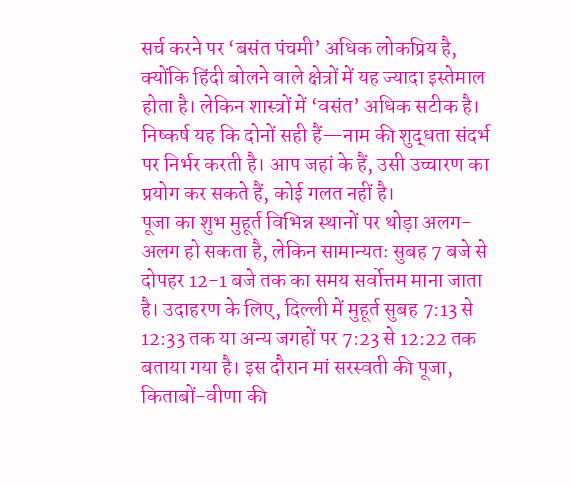सर्च करने पर ‘बसंत पंचमी’ अधिक लोकप्रिय है, क्योंकि हिंदी बोलने वाले क्षेत्रों में यह ज्यादा इस्तेमाल होता है। लेकिन शास्त्रों में ‘वसंत’ अधिक सटीक है। निष्कर्ष यह कि दोनों सही हैं—नाम की शुद्धता संदर्भ पर निर्भर करती है। आप जहां के हैं, उसी उच्चारण का प्रयोग कर सकते हैं, कोई गलत नहीं है।
पूजा का शुभ मुहूर्त विभिन्न स्थानों पर थोड़ा अलग-अलग हो सकता है, लेकिन सामान्यतः सुबह 7 बजे से दोपहर 12-1 बजे तक का समय सर्वोत्तम माना जाता है। उदाहरण के लिए, दिल्ली में मुहूर्त सुबह 7:13 से 12:33 तक या अन्य जगहों पर 7:23 से 12:22 तक बताया गया है। इस दौरान मां सरस्वती की पूजा, किताबों-वीणा की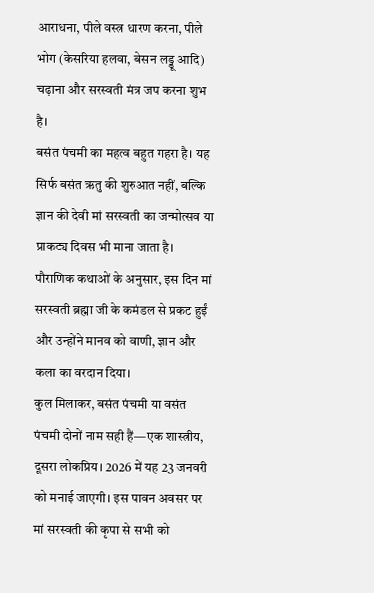आराधना, पीले वस्त्र धारण करना, पीले भोग (केसरिया हलवा, बेसन लड्डू आदि) चढ़ाना और सरस्वती मंत्र जप करना शुभ है।
बसंत पंचमी का महत्व बहुत गहरा है। यह सिर्फ बसंत ऋतु की शुरुआत नहीं, बल्कि ज्ञान की देवी मां सरस्वती का जन्मोत्सव या प्राकट्य दिवस भी माना जाता है। पौराणिक कथाओं के अनुसार, इस दिन मां सरस्वती ब्रह्मा जी के कमंडल से प्रकट हुईं और उन्होंने मानव को वाणी, ज्ञान और कला का वरदान दिया।
कुल मिलाकर, बसंत पंचमी या वसंत पंचमी दोनों नाम सही हैं—एक शास्त्रीय, दूसरा लोकप्रिय। 2026 में यह 23 जनवरी को मनाई जाएगी। इस पावन अवसर पर मां सरस्वती की कृपा से सभी को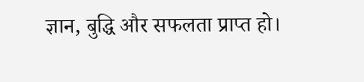ज्ञान, बुद्धि और सफलता प्राप्त हो।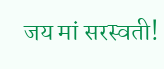जय मां सरस्वती!